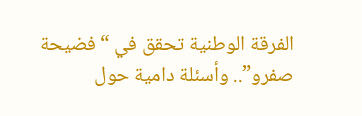الفرقة الوطنية تحقق في “فضيحة صفرو”.. وأسئلة دامية حول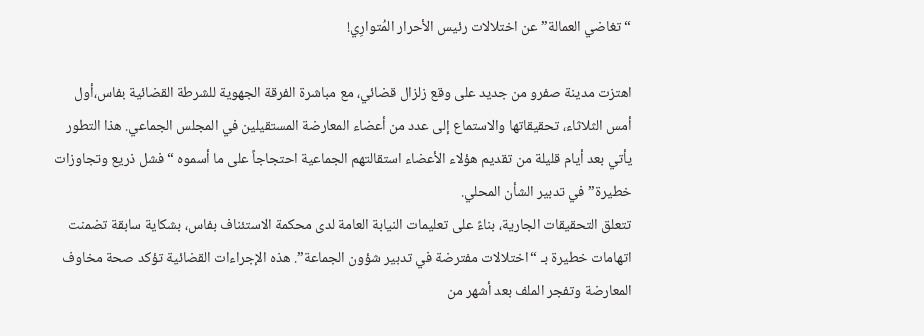“تغاضي العمالة” عن اختلالات رئيس الأحرار المُتوارِي!

اهتزت مدينة صفرو من جديد على وقع زلزال قضائي، مع مباشرة الفرقة الجهوية للشرطة القضائية بفاس،أول أمس الثلاثاء، تحقيقاتها والاستماع إلى عدد من أعضاء المعارضة المستقيلين في المجلس الجماعي. هذا التطور يأتي بعد أيام قليلة من تقديم هؤلاء الأعضاء استقالتهم الجماعية احتجاجاً على ما أسموه “فشل ذريع وتجاوزات خطيرة” في تدبير الشأن المحلي.
تتعلق التحقيقات الجارية، بناءً على تعليمات النيابة العامة لدى محكمة الاستئناف بفاس، بشكاية سابقة تضمنت اتهامات خطيرة بـ “اختلالات مفترضة في تدبير شؤون الجماعة”. هذه الإجراءات القضائية تؤكد صحة مخاوف المعارضة وتفجر الملف بعد أشهر من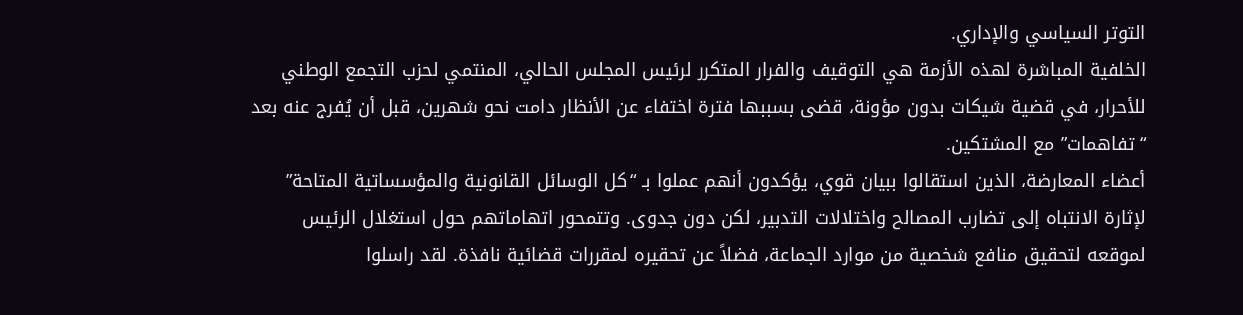التوتر السياسي والإداري.
الخلفية المباشرة لهذه الأزمة هي التوقيف والفرار المتكرر لرئيس المجلس الحالي، المنتمي لحزب التجمع الوطني للأحرار، في قضية شيكات بدون مؤونة، قضى بسببها فترة اختفاء عن الأنظار دامت نحو شهرين، قبل أن يُفرج عنه بعد “تفاهمات” مع المشتكين.
أعضاء المعارضة، الذين استقالوا ببيان قوي، يؤكدون أنهم عملوا بـ “كل الوسائل القانونية والمؤسساتية المتاحة” لإثارة الانتباه إلى تضارب المصالح واختلالات التدبير، لكن دون جدوى. وتتمحور اتهاماتهم حول استغلال الرئيس لموقعه لتحقيق منافع شخصية من موارد الجماعة، فضلاً عن تحقيره لمقررات قضائية نافذة. لقد راسلوا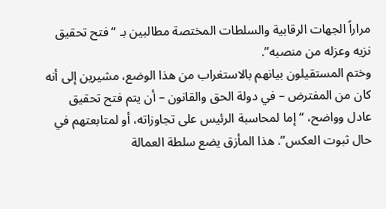مراراً الجهات الرقابية والسلطات المختصة مطالبين بـ “فتح تحقيق نزيه وعزله من منصبه”.
وختم المستقيلون بيانهم بالاستغراب من هذا الوضع، مشيرين إلى أنه كان من المفترض – في دولة الحق والقانون – أن يتم فتح تحقيق عادل وواضح، “إما لمحاسبة الرئيس على تجاوزاته، أو لمتابعتهم في حال ثبوت العكس”. هذا المأزق يضع سلطة العمالة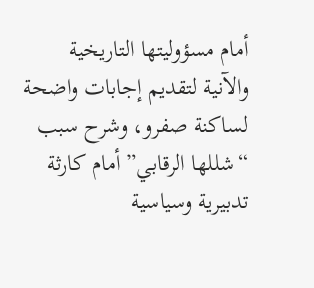أمام مسؤوليتها التاريخية والآنية لتقديم إجابات واضحة لساكنة صفرو، وشرح سبب “شللها الرقابي” أمام كارثة تدبيرية وسياسية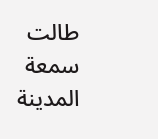طالت سمعة المدينة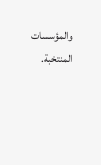والمؤسسات المنتخبة.